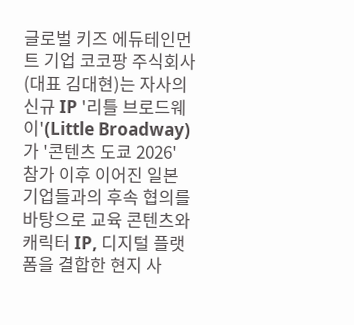글로벌 키즈 에듀테인먼트 기업 코코팡 주식회사(대표 김대현)는 자사의 신규 IP '리틀 브로드웨이'(Little Broadway)가 '콘텐츠 도쿄 2026' 참가 이후 이어진 일본 기업들과의 후속 협의를 바탕으로 교육 콘텐츠와 캐릭터 IP, 디지털 플랫폼을 결합한 현지 사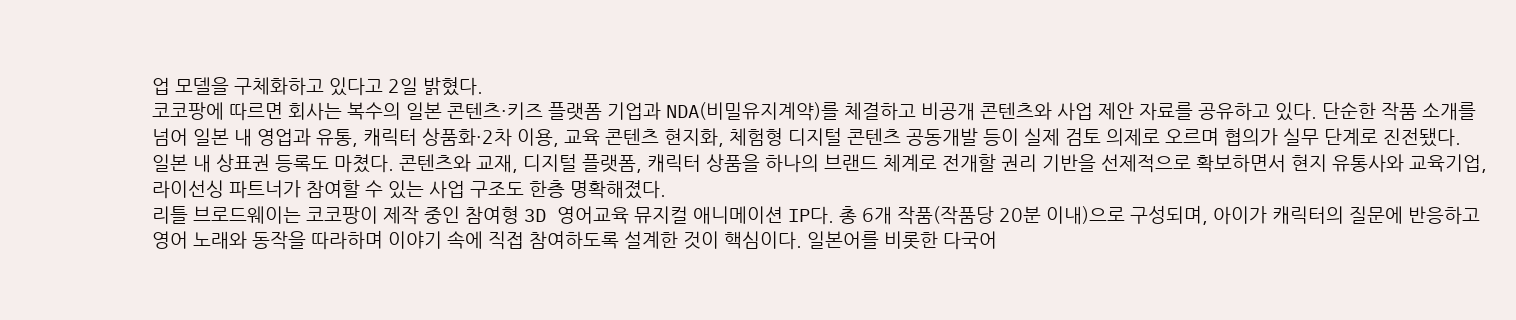업 모델을 구체화하고 있다고 2일 밝혔다.
코코팡에 따르면 회사는 복수의 일본 콘텐츠·키즈 플랫폼 기업과 NDA(비밀유지계약)를 체결하고 비공개 콘텐츠와 사업 제안 자료를 공유하고 있다. 단순한 작품 소개를 넘어 일본 내 영업과 유통, 캐릭터 상품화·2차 이용, 교육 콘텐츠 현지화, 체험형 디지털 콘텐츠 공동개발 등이 실제 검토 의제로 오르며 협의가 실무 단계로 진전됐다.
일본 내 상표권 등록도 마쳤다. 콘텐츠와 교재, 디지털 플랫폼, 캐릭터 상품을 하나의 브랜드 체계로 전개할 권리 기반을 선제적으로 확보하면서 현지 유통사와 교육기업, 라이선싱 파트너가 참여할 수 있는 사업 구조도 한층 명확해졌다.
리틀 브로드웨이는 코코팡이 제작 중인 참여형 3D 영어교육 뮤지컬 애니메이션 IP다. 총 6개 작품(작품당 20분 이내)으로 구성되며, 아이가 캐릭터의 질문에 반응하고 영어 노래와 동작을 따라하며 이야기 속에 직접 참여하도록 설계한 것이 핵심이다. 일본어를 비롯한 다국어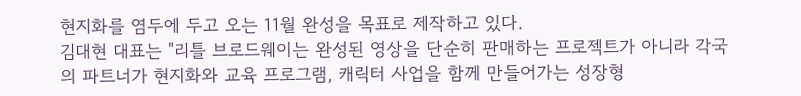현지화를 염두에 두고 오는 11월 완성을 목표로 제작하고 있다.
김대현 대표는 "리틀 브로드웨이는 완성된 영상을 단순히 판매하는 프로젝트가 아니라 각국의 파트너가 현지화와 교육 프로그램, 캐릭터 사업을 함께 만들어가는 성장형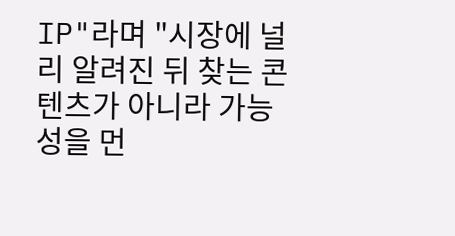IP"라며 "시장에 널리 알려진 뒤 찾는 콘텐츠가 아니라 가능성을 먼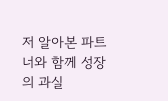저 알아본 파트너와 함께 성장의 과실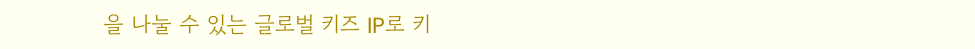을 나눌 수 있는 글로벌 키즈 IP로 키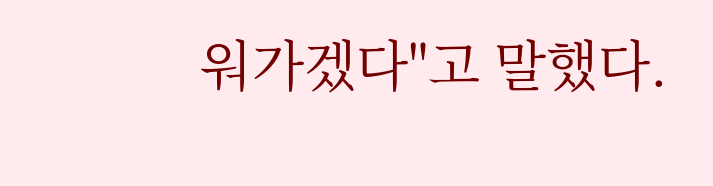워가겠다"고 말했다.